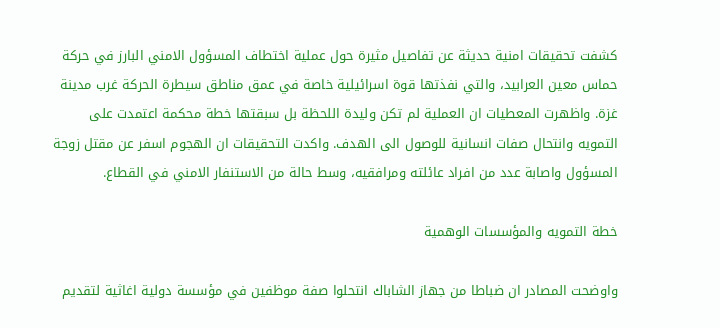كشفت تحقيقات امنية حديثة عن تفاصيل مثيرة حول عملية اختطاف المسؤول الامني البارز في حركة حماس معين العرابيد، والتي نفذتها قوة اسرائيلية خاصة في عمق مناطق سيطرة الحركة غرب مدينة غزة. واظهرت المعطيات ان العملية لم تكن وليدة اللحظة بل سبقتها خطة محكمة اعتمدت على التمويه وانتحال صفات انسانية للوصول الى الهدف. واكدت التحقيقات ان الهجوم اسفر عن مقتل زوجة المسؤول واصابة عدد من افراد عائلته ومرافقيه، وسط حالة من الاستنفار الامني في القطاع.

خطة التمويه والمؤسسات الوهمية

واوضحت المصادر ان ضباطا من جهاز الشاباك انتحلوا صفة موظفين في مؤسسة دولية اغاثية لتقديم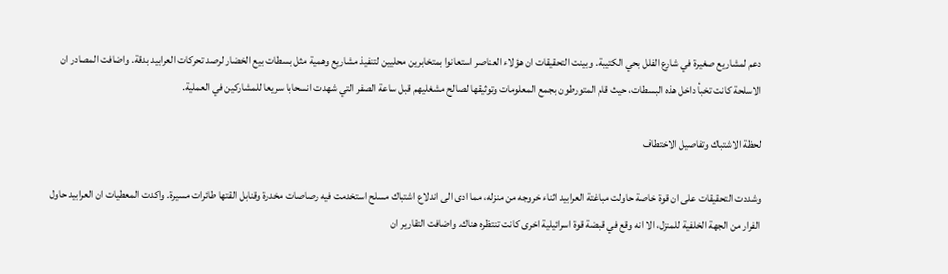دعم لمشاريع صغيرة في شارع الفلل بحي الكتيبة. وبينت التحقيقات ان هؤلاء العناصر استعانوا بمتخابرين محليين لتنفيذ مشاريع وهمية مثل بسطات بيع الخضار لرصد تحركات العرابيد بدقة. واضافت المصادر ان الاسلحة كانت تخبأ داخل هذه البسطات، حيث قام المتورطون بجمع المعلومات وتوثيقها لصالح مشغليهم قبل ساعة الصفر التي شهدت انسحابا سريعا للمشاركين في العملية.

لحظة الاشتباك وتفاصيل الاختطاف

وشددت التحقيقات على ان قوة خاصة حاولت مباغتة العرابيد اثناء خروجه من منزله، مما ادى الى اندلاع اشتباك مسلح استخدمت فيه رصاصات مخدرة وقنابل القتها طائرات مسيرة. واكدت المعطيات ان العرابيد حاول الفرار من الجهة الخلفية للمنزل، الا انه وقع في قبضة قوة اسرائيلية اخرى كانت تنتظره هناك. واضافت التقارير ان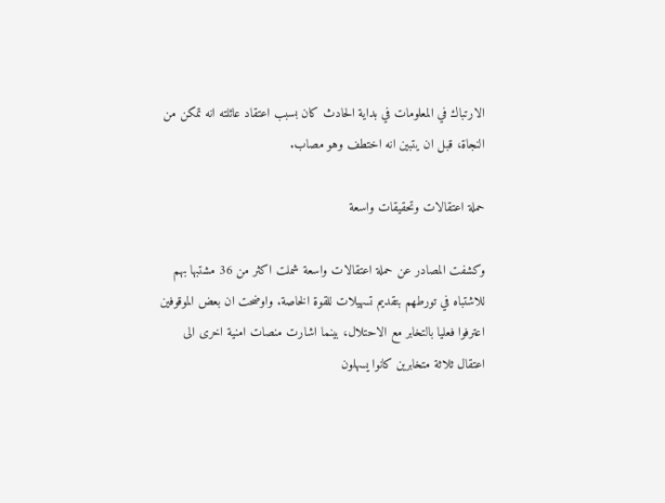الارتباك في المعلومات في بداية الحادث كان بسبب اعتقاد عائلته انه تمكن من النجاة، قبل ان يتبين انه اختطف وهو مصاب.

حملة اعتقالات وتحقيقات واسعة

وكشفت المصادر عن حملة اعتقالات واسعة شملت اكثر من 36 مشتبها بهم للاشتباه في تورطهم بتقديم تسهيلات للقوة الخاصة. واوضحت ان بعض الموقوفين اعترفوا فعليا بالتخابر مع الاحتلال، بينما اشارت منصات امنية اخرى الى اعتقال ثلاثة متخابرين كانوا يسهلون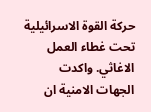حركة القوة الاسرائيلية تحت غطاء العمل الاغاثي. واكدت الجهات الامنية ان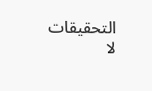التحقيقات لا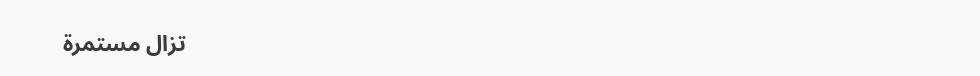تزال مستمرة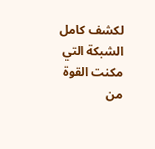لكشف كامل الشبكة التي مكنت القوة من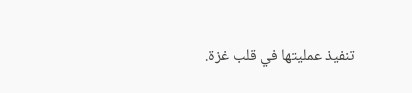تنفيذ عمليتها في قلب غزة.